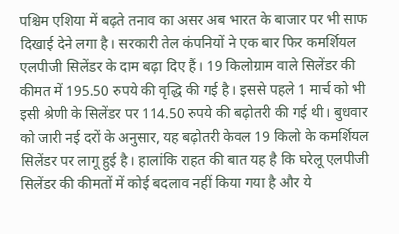पश्चिम एशिया में बढ़ते तनाव का असर अब भारत के बाजार पर भी साफ दिखाई देने लगा है। सरकारी तेल कंपनियों ने एक बार फिर कमर्शियल एलपीजी सिलेंडर के दाम बढ़ा दिए हैं। 19 किलोग्राम वाले सिलेंडर की कीमत में 195.50 रुपये की वृद्धि की गई है। इससे पहले 1 मार्च को भी इसी श्रेणी के सिलेंडर पर 114.50 रुपये की बढ़ोतरी की गई थी। बुधवार को जारी नई दरों के अनुसार, यह बढ़ोतरी केवल 19 किलो के कमर्शियल सिलेंडर पर लागू हुई है। हालांकि राहत की बात यह है कि घरेलू एलपीजी सिलेंडर की कीमतों में कोई बदलाव नहीं किया गया है और ये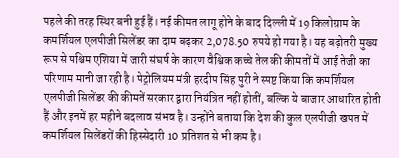पहले की तरह स्थिर बनी हुई हैं। नई कीमत लागू होने के बाद दिल्ली में 19 किलोग्राम के कमर्शियल एलपीजी सिलेंडर का दाम बढ़कर 2,078.50 रुपये हो गया है। यह बढ़ोतरी मुख्य रूप से पश्चिम एशिया में जारी संघर्ष के कारण वैश्विक कच्चे तेल की कीमतों में आई तेजी का परिणाम मानी जा रही है। पेट्रोलियम मंत्री हरदीप सिंह पुरी ने स्पष्ट किया कि कमर्शियल एलपीजी सिलेंडर की कीमतें सरकार द्वारा नियंत्रित नहीं होतीं, बल्कि ये बाजार आधारित होती हैं और इनमें हर महीने बदलाव संभव है। उन्होंने बताया कि देश की कुल एलपीजी खपत में कमर्शियल सिलेंडरों की हिस्सेदारी 10 प्रतिशत से भी कम है।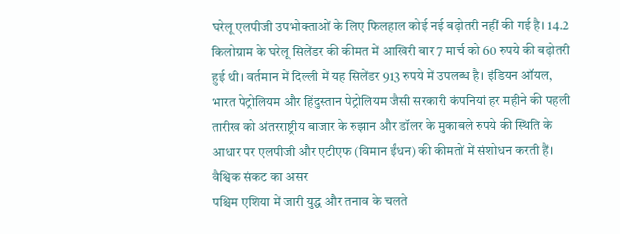घरेलू एलपीजी उपभोक्ताओं के लिए फिलहाल कोई नई बढ़ोतरी नहीं की गई है। 14.2 किलोग्राम के घरेलू सिलेंडर की कीमत में आखिरी बार 7 मार्च को 60 रुपये की बढ़ोतरी हुई थी। वर्तमान में दिल्ली में यह सिलेंडर 913 रुपये में उपलब्ध है। इंडियन ऑयल, भारत पेट्रोलियम और हिंदुस्तान पेट्रोलियम जैसी सरकारी कंपनियां हर महीने की पहली तारीख को अंतरराष्ट्रीय बाजार के रुझान और डॉलर के मुकाबले रुपये की स्थिति के आधार पर एलपीजी और एटीएफ (विमान ईंधन) की कीमतों में संशोधन करती हैं।
वैश्विक संकट का असर
पश्चिम एशिया में जारी युद्ध और तनाव के चलते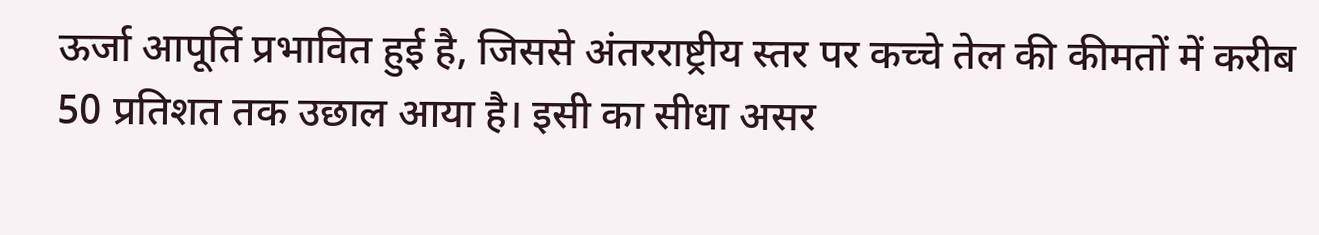ऊर्जा आपूर्ति प्रभावित हुई है, जिससे अंतरराष्ट्रीय स्तर पर कच्चे तेल की कीमतों में करीब 50 प्रतिशत तक उछाल आया है। इसी का सीधा असर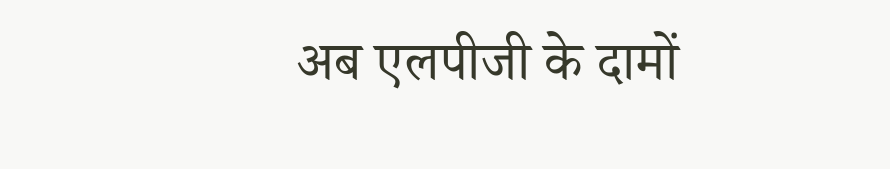अब एलपीजी के दामों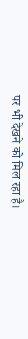पर भी देखने को मिल रहा है।